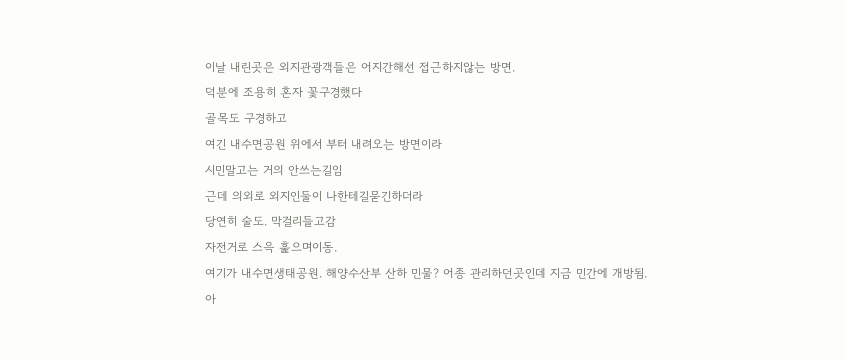이날 내린곳은 외지관광객들은 어지간해선 접근하지않는 방면.
덕분에 조용히 혼자 꽃구경했다
골목도 구경하고
여긴 내수면공원 위에서 부터 내려오는 방면이라
시민말고는 거의 안쓰는길임
근데 의외로 외지인둘이 나한테길묻긴하더라
당연히 술도. 막걸리들고감
자전거로 스윽 훑으며이동.
여기가 내수면생태공원. 해양수산부 산하 민물? 어종 관리하던곳인데 지금 민간에 개방됨.
아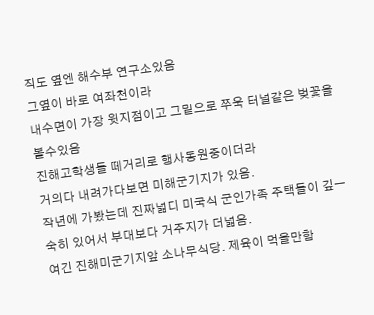직도 옆엔 해수부 연구소있음
그옆이 바로 여좌천이라
내수면이 가장 윗지점이고 그밑으로 쭈욱 터널같은 벚꽃을볼수있음
진해고학생들 떼거리로 행사동원중이더라
거의다 내려가다보면 미해군기지가 있음.
작년에 가봤는데 진짜넓디 미국식 군인가족 주택들이 깊ㅡ숙히 있어서 부대보다 거주지가 더넓음.
여긴 진해미군기지앞 소나무식당. 제육이 먹을만함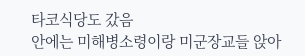타코식당도 갔음
안에는 미해병소령이랑 미군장교들 앉아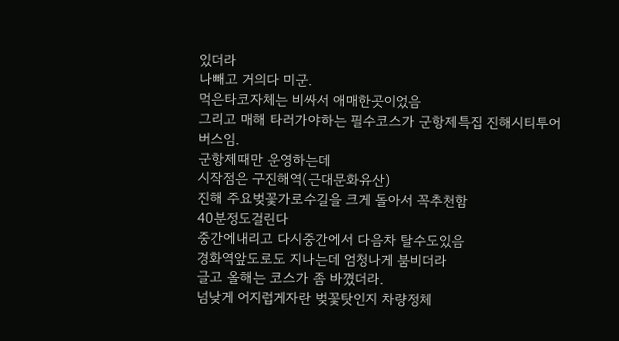있더라
나빼고 거의다 미군.
먹은타코자체는 비싸서 애매한곳이었음
그리고 매해 타러가야하는 필수코스가 군항제특집 진해시티투어버스임.
군항제때만 운영하는데
시작점은 구진해역(근대문화유산)
진해 주요벚꽃가로수길을 크게 돌아서 꼭추천함
40분정도걸린다
중간에내리고 다시중간에서 다음차 탈수도있음
경화역앞도로도 지나는데 엄청나게 붐비더라
글고 올해는 코스가 좀 바꼈더라.
넘낮게 어지럽게자란 벚꽃탓인지 차량정체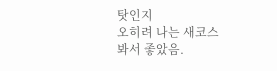탓인지
오히려 나는 새코스봐서 좋았음.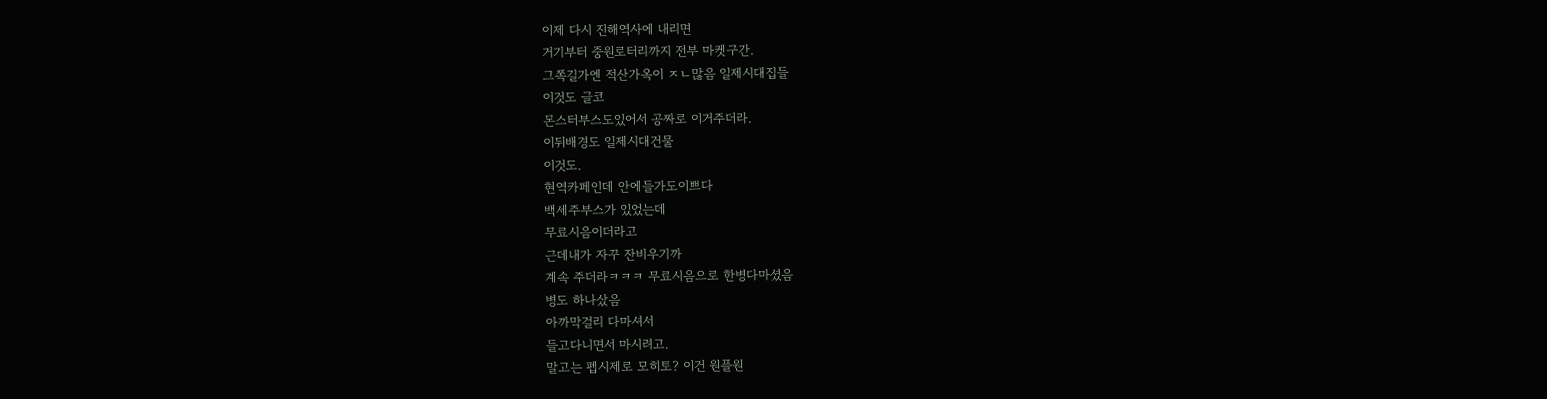이제 다시 진해역사에 내리면
거기부터 중원로터리까지 전부 마켓구간.
그쪽길가엔 적산가옥이 ㅈㄴ많음 일제시대집들
이것도 글코
몬스터부스도있어서 공짜로 이거주더라.
이뒤배경도 일제시대건물
이것도.
현역카페인데 안에들가도이쁘다
백세주부스가 있었는데
무료시음이더라고
근데내가 자꾸 잔비우기까
계속 주더라ㅋㅋㅋ 무료시음으로 한병다마셨음
병도 하나샀음
아까막걸리 다마셔서
들고다니면서 마시려고.
말고는 펩시제로 모히토? 이건 원플원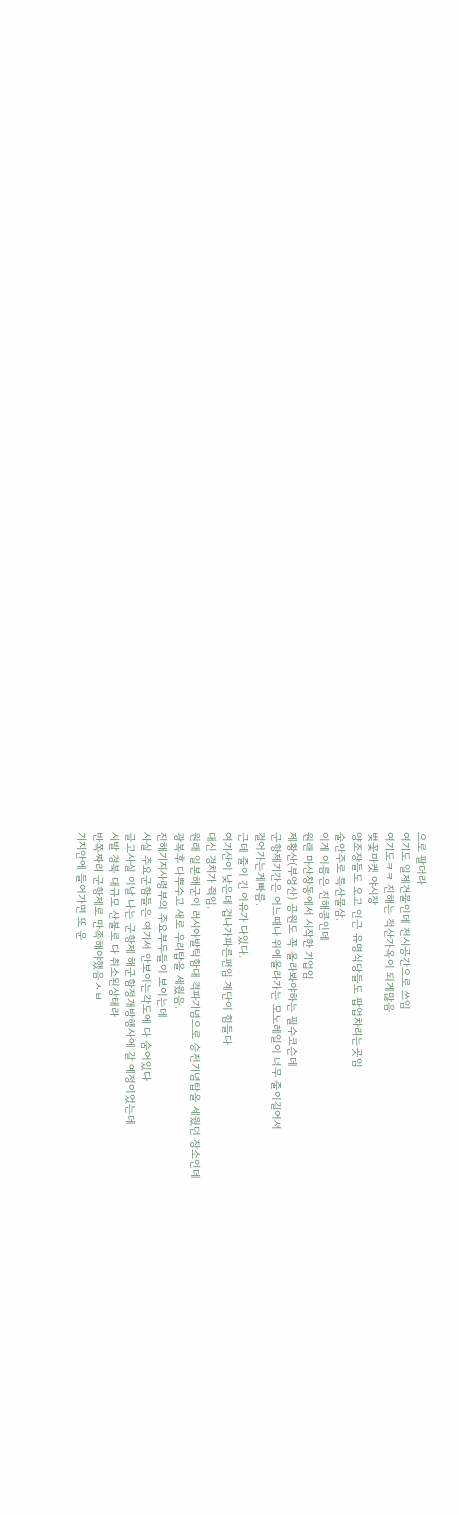으로 팔더라
여기도 일제건물인데 전시공간으로 쓰임
여기도ㅋㅋ 진해는 적산가옥이 되게많음
벚꽃마켓 야시장
양조장들도 오고 인근 유명식당들도 팝업차리는곳임
술안주로 특산물삼.
이게 이름은 진해콩인데
원랜 마산창동에서 시작한 기업임
제황산(부엉산) 공원도 꼭 올라봐야하는 필수코슨데
군항제기간은 어느때나 위에올라가는 모노레일이 너무 줄이길어서
걸어가는게빠름.
근데 줄이 긴 이유가 다있다.
여기산이 낮은데 겁나가파른편임 계단이 힘들다
대신 경치가 쥑임.
원래 일본해군이 러시아발틱함대 격파기념으로 승전기념탑을 세웠던 장소인데
광복후 다뿌수고 새로 우리탑을 세웠음.
진해기지사령부의 주요부두들이 보이는데
사실 주요군함들은 여기서 안보이는각도에 다 숨어있다
글고사실 이날 나는 군항제 해군함정개방행사에 갈 예정이었는데
시발 경북 대규모 산불로 다 취소된상태라
반쪽짜리 군항제로 만족해야했음ㅅㅂ
기지안에 들어가면 또 운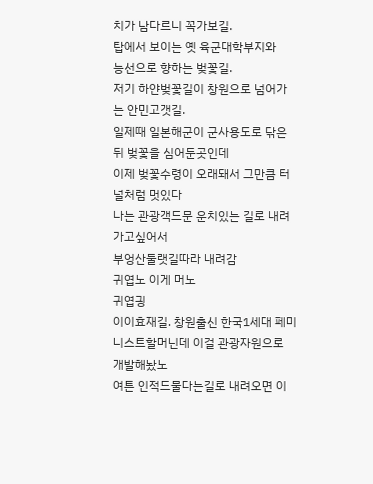치가 남다르니 꼭가보길.
탑에서 보이는 옛 육군대학부지와
능선으로 향하는 벚꽃길.
저기 하얀벚꽃길이 창원으로 넘어가는 안민고갯길.
일제때 일본해군이 군사용도로 닦은뒤 벚꽃을 심어둔곳인데
이제 벚꽃수령이 오래돼서 그만큼 터널처럼 멋있다
나는 관광객드문 운치있는 길로 내려가고싶어서
부엉산둘랫길따라 내려감
귀엽노 이게 머노
귀엽긩
이이효재길. 창원출신 한국1세대 페미니스트할머닌데 이걸 관광자원으로 개발해놨노
여튼 인적드물다는길로 내려오면 이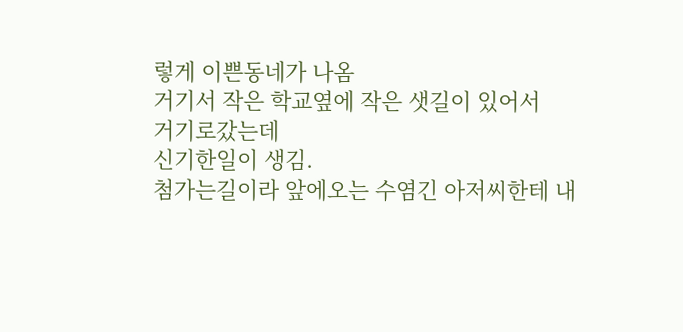렇게 이쁜동네가 나옴
거기서 작은 학교옆에 작은 샛길이 있어서
거기로갔는데
신기한일이 생김.
첨가는길이라 앞에오는 수염긴 아저씨한테 내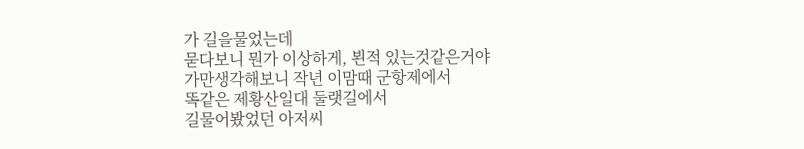가 길을물었는데
묻다보니 뭔가 이상하게, 뵌적 있는것같은거야
가만생각해보니 작년 이맘때 군항제에서
똑같은 제황산일대 둘랫길에서
길물어봤었던 아저씨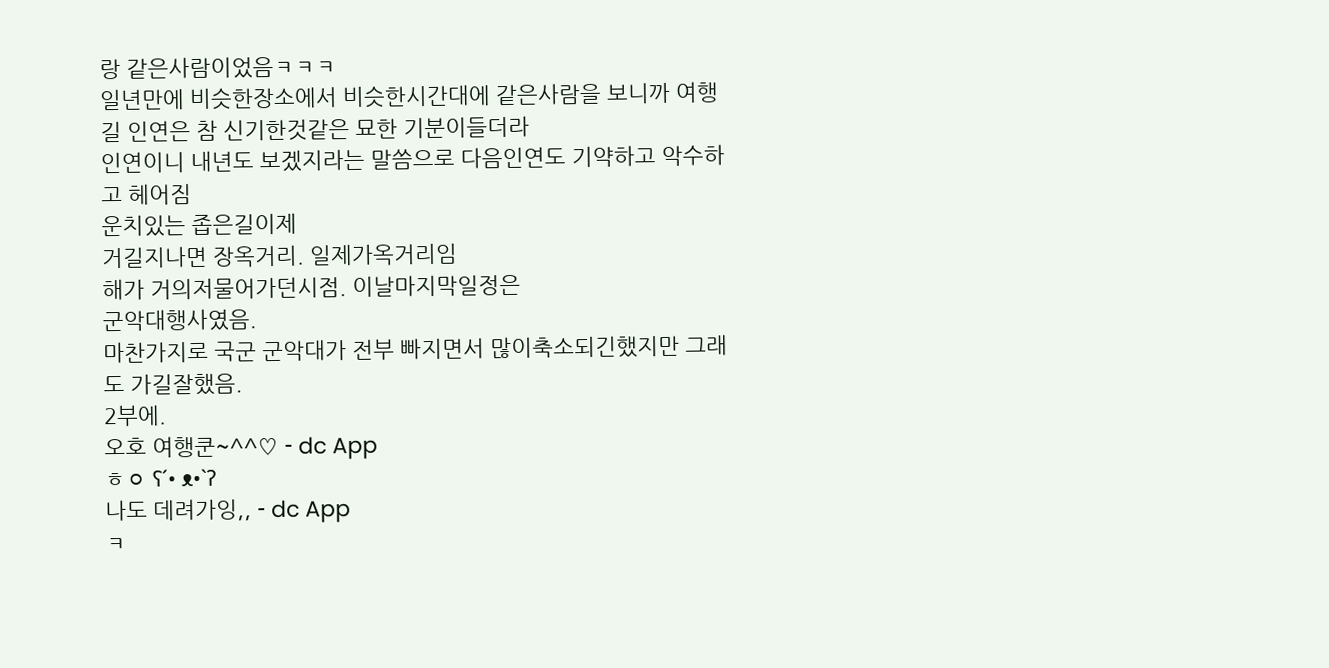랑 같은사람이었음ㅋㅋㅋ
일년만에 비슷한장소에서 비슷한시간대에 같은사람을 보니까 여행길 인연은 참 신기한것같은 묘한 기분이들더라
인연이니 내년도 보겠지라는 말씀으로 다음인연도 기약하고 악수하고 헤어짐
운치있는 좁은길이제
거길지나면 장옥거리. 일제가옥거리임
해가 거의저물어가던시점. 이날마지막일정은
군악대행사였음.
마찬가지로 국군 군악대가 전부 빠지면서 많이축소되긴했지만 그래도 가길잘했음.
2부에.
오호 여행쿤~^^♡ - dc App
ㅎㅇ ʕ´• ᴥ•`ʔ
나도 데려가잉,, - dc App
ㅋ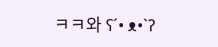ㅋㅋ와 ʕ´• ᴥ•`ʔ